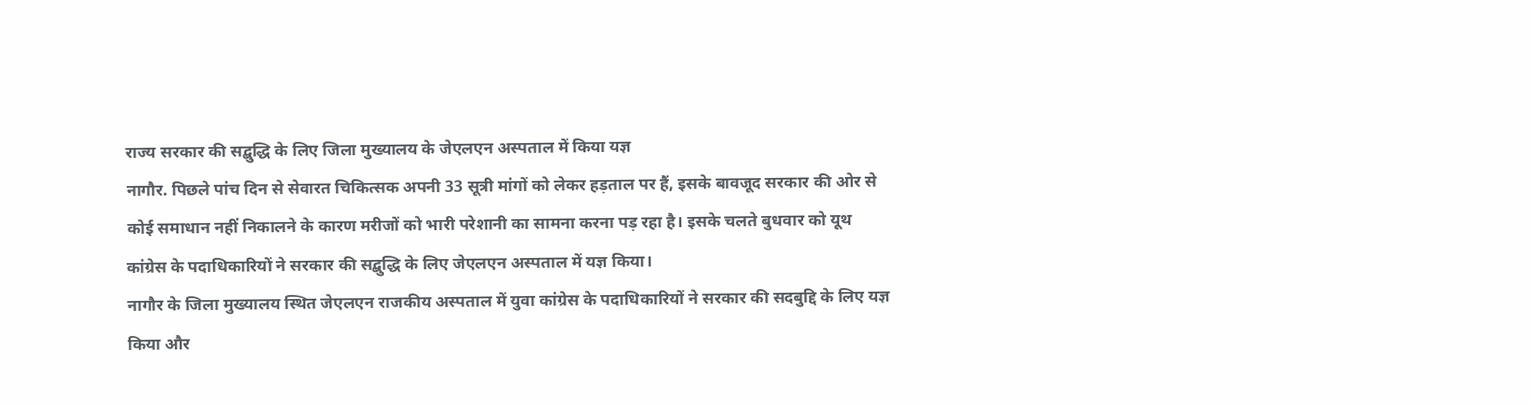राज्य सरकार की सद्बुद्धि के लिए जिला मुख्यालय के जेएलएन अस्पताल में किया यज्ञ
नागौर. पिछले पांच दिन से सेवारत चिकित्सक अपनी 33 सूत्री मांगों को लेकर हड़ताल पर हैं, इसके बावजूद सरकार की ओर से कोई समाधान नहीं निकालने के कारण मरीजों को भारी परेशानी का सामना करना पड़ रहा है। इसके चलते बुधवार को यूथ कांग्रेस के पदाधिकारियों ने सरकार की सद्बुद्धि के लिए जेएलएन अस्पताल में यज्ञ किया।
नागौर के जिला मुख्यालय स्थित जेएलएन राजकीय अस्पताल में युवा कांग्रेस के पदाधिकारियों ने सरकार की सदबुद्दि के लिए यज्ञ किया और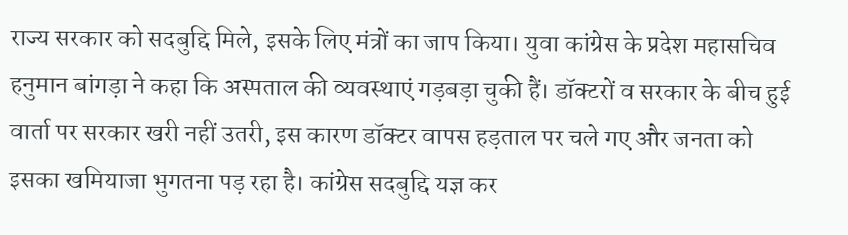राज्य सरकार को सदबुद्दि मिले, इसके लिए मंत्रों का जाप किया। युवा कांग्रेस के प्रदेश महासचिव हनुमान बांगड़ा ने कहा कि अस्पताल की व्यवस्थाएं गड़बड़ा चुकी हैं। डॉक्टरों व सरकार के बीच हुई वार्ता पर सरकार खरी नहीं उतरी, इस कारण डॉक्टर वापस हड़ताल पर चले गए और जनता को इसका खमियाजा भुगतना पड़ रहा है। कांग्रेस सदबुद्दि यज्ञ कर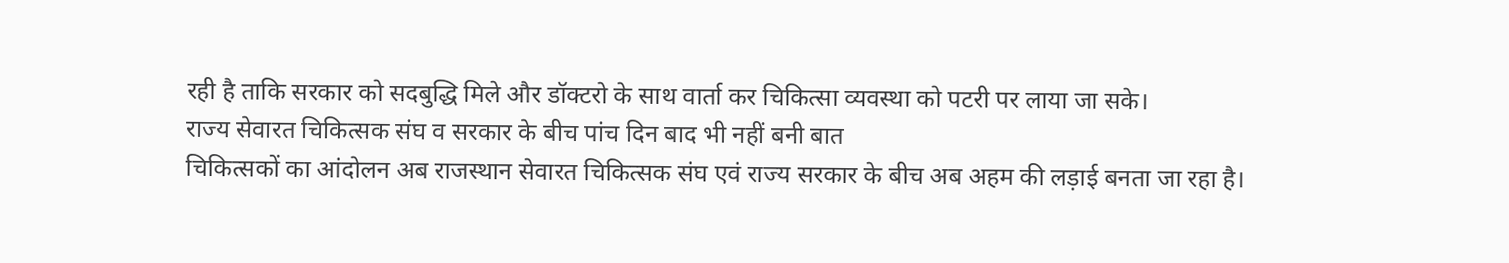रही है ताकि सरकार को सदबुद्धि मिले और डॉक्टरो के साथ वार्ता कर चिकित्सा व्यवस्था को पटरी पर लाया जा सके।
राज्य सेवारत चिकित्सक संघ व सरकार के बीच पांच दिन बाद भी नहीं बनी बात
चिकित्सकों का आंदोलन अब राजस्थान सेवारत चिकित्सक संघ एवं राज्य सरकार के बीच अब अहम की लड़ाई बनता जा रहा है।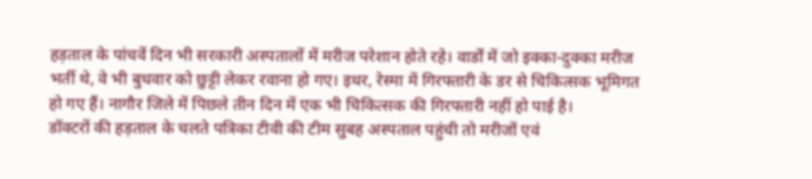हड़ताल के पांचवें दिन भी सरकारी अस्पतालों में मरीज परेशान होते रहे। वार्डों में जो इक्का-दुक्का मरीज भर्ती थे, वे भी बुधवार को छुट्टी लेकर रवाना हो गए। इधर, रेस्मा में गिरफ्तारी के डर से चिकित्सक भूमिगत हो गए हैं। नागौर जिले में पिछले तीन दिन में एक भी चिकित्सक की गिरफ्तारी नहीं हो पाई है।
डॉक्टरों की हड़ताल के चलते पत्रिका टीवी की टीम सुबह अस्पताल पहुंची तो मरीजों एवं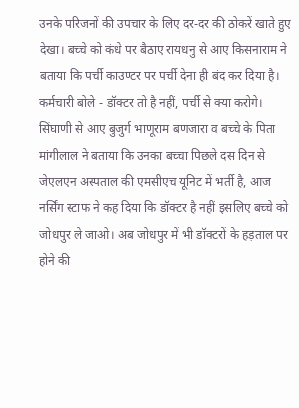उनके परिजनों की उपचार के लिए दर-दर की ठोकरें खाते हुए देखा। बच्चे को कंधे पर बैठाए रायधनु से आए किसनाराम ने बताया कि पर्ची काउण्टर पर पर्ची देना ही बंद कर दिया है। कर्मचारी बोले - डॉक्टर तो है नहीं, पर्ची से क्या करोगे।
सिंघाणी से आए बुजुर्ग भाणूराम बणजारा व बच्चे के पिता मांगीलाल ने बताया कि उनका बच्चा पिछले दस दिन से जेएलएन अस्पताल की एमसीएच यूनिट में भर्ती है, आज नर्सिंग स्टाफ ने कह दिया कि डॉक्टर है नहीं इसलिए बच्चे को जोधपुर ले जाओ। अब जोधपुर में भी डॉक्टरों के हड़ताल पर होने की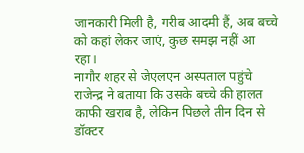जानकारी मिली है, गरीब आदमी हैं, अब बच्चे को कहां लेकर जाएं, कुछ समझ नहीं आ रहा।
नागौर शहर से जेएलएन अस्पताल पहुंचे राजेन्द्र ने बताया कि उसके बच्चे की हालत काफी खराब है, लेकिन पिछले तीन दिन से डॉक्टर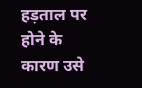हड़ताल पर होने के कारण उसे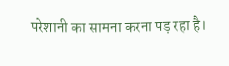परेशानी का सामना करना पड़ रहा है।